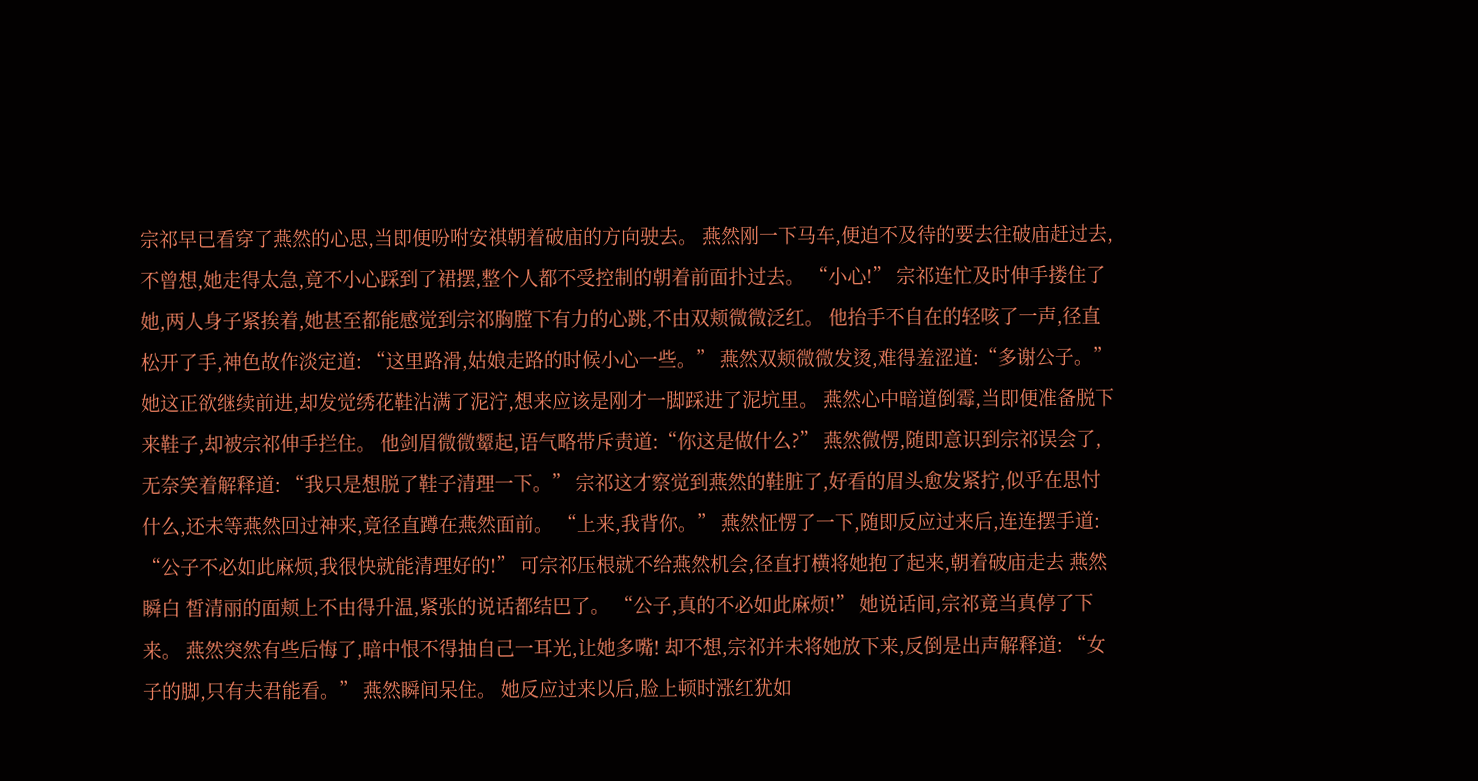宗祁早已看穿了燕然的心思,当即便吩咐安祺朝着破庙的方向驶去。 燕然刚一下马车,便迫不及待的要去往破庙赶过去,不曾想,她走得太急,竟不小心踩到了裙摆,整个人都不受控制的朝着前面扑过去。 “小心!” 宗祁连忙及时伸手搂住了她,两人身子紧挨着,她甚至都能感觉到宗祁胸膛下有力的心跳,不由双颊微微泛红。 他抬手不自在的轻咳了一声,径直松开了手,神色故作淡定道: “这里路滑,姑娘走路的时候小心一些。” 燕然双颊微微发烫,难得羞涩道:“多谢公子。” 她这正欲继续前进,却发觉绣花鞋沾满了泥泞,想来应该是刚才一脚踩进了泥坑里。 燕然心中暗道倒霉,当即便准备脱下来鞋子,却被宗祁伸手拦住。 他剑眉微微颦起,语气略带斥责道:“你这是做什么?” 燕然微愣,随即意识到宗祁误会了,无奈笑着解释道: “我只是想脱了鞋子清理一下。” 宗祁这才察觉到燕然的鞋脏了,好看的眉头愈发紧拧,似乎在思忖什么,还未等燕然回过神来,竟径直蹲在燕然面前。 “上来,我背你。” 燕然怔愣了一下,随即反应过来后,连连摆手道: “公子不必如此麻烦,我很快就能清理好的!” 可宗祁压根就不给燕然机会,径直打横将她抱了起来,朝着破庙走去 燕然瞬白 皙清丽的面颊上不由得升温,紧张的说话都结巴了。 “公子,真的不必如此麻烦!” 她说话间,宗祁竟当真停了下来。 燕然突然有些后悔了,暗中恨不得抽自己一耳光,让她多嘴! 却不想,宗祁并未将她放下来,反倒是出声解释道: “女子的脚,只有夫君能看。” 燕然瞬间呆住。 她反应过来以后,脸上顿时涨红犹如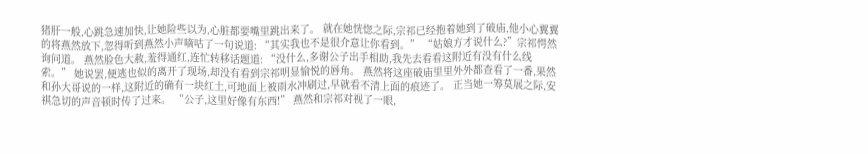猪肝一般,心跳急速加快,让她险些以为,心脏都要嘴里跳出来了。 就在她恍惚之际,宗祁已经抱着她到了破庙,他小心翼翼的将燕然放下,忽得听到燕然小声嘀咕了一句说道: “其实我也不是很介意让你看到。” “姑娘方才说什么?”宗祁愕然询问道。 燕然脸色大赦,羞得通红,连忙转移话题道: “没什么,多谢公子出手相助,我先去看看这附近有没有什么线索。” 她说罢,便逃也似的离开了现场,却没有看到宗祁明显愉悦的唇角。 燕然将这座破庙里里外外都查看了一番,果然和孙大哥说的一样,这附近的确有一块红土,可地面上被雨水冲刷过,早就看不清上面的痕迹了。 正当她一筹莫展之际,安祺急切的声音顿时传了过来。 “公子,这里好像有东西!” 燕然和宗祁对视了一眼,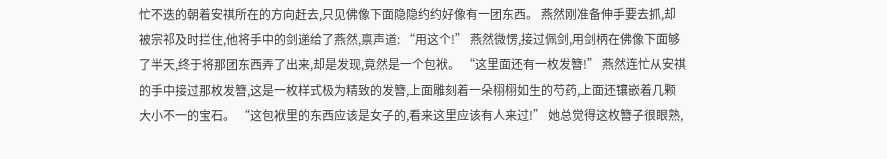忙不迭的朝着安祺所在的方向赶去,只见佛像下面隐隐约约好像有一团东西。 燕然刚准备伸手要去抓,却被宗祁及时拦住,他将手中的剑递给了燕然,禀声道: “用这个!” 燕然微愣,接过佩剑,用剑柄在佛像下面够了半天,终于将那团东西弄了出来,却是发现,竟然是一个包袱。 “这里面还有一枚发簪!” 燕然连忙从安祺的手中接过那枚发簪,这是一枚样式极为精致的发簪,上面雕刻着一朵栩栩如生的芍药,上面还镶嵌着几颗大小不一的宝石。 “这包袱里的东西应该是女子的,看来这里应该有人来过!” 她总觉得这枚簪子很眼熟,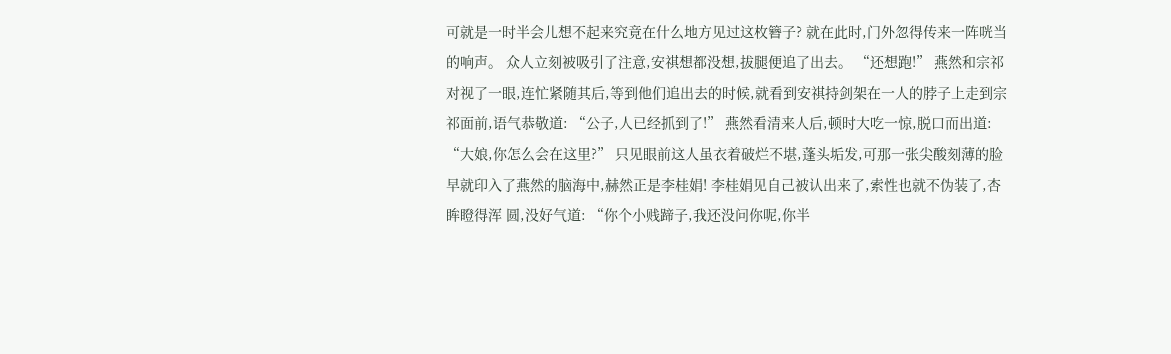可就是一时半会儿想不起来究竟在什么地方见过这枚簪子? 就在此时,门外忽得传来一阵咣当的响声。 众人立刻被吸引了注意,安祺想都没想,拔腿便追了出去。 “还想跑!” 燕然和宗祁对视了一眼,连忙紧随其后,等到他们追出去的时候,就看到安祺持剑架在一人的脖子上走到宗祁面前,语气恭敬道: “公子,人已经抓到了!” 燕然看清来人后,顿时大吃一惊,脱口而出道: “大娘,你怎么会在这里?” 只见眼前这人虽衣着破烂不堪,蓬头垢发,可那一张尖酸刻薄的脸早就印入了燕然的脑海中,赫然正是李桂娟! 李桂娟见自己被认出来了,索性也就不伪装了,杏眸瞪得浑 圆,没好气道: “你个小贱蹄子,我还没问你呢,你半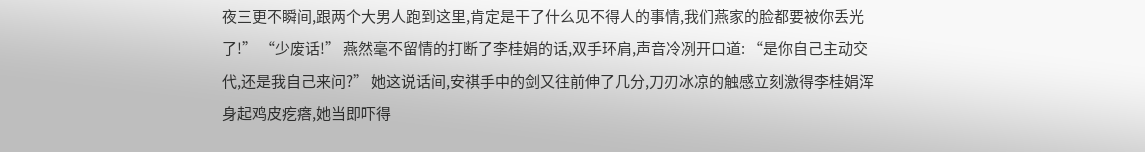夜三更不瞬间,跟两个大男人跑到这里,肯定是干了什么见不得人的事情,我们燕家的脸都要被你丢光了!” “少废话!” 燕然毫不留情的打断了李桂娟的话,双手环肩,声音冷冽开口道: “是你自己主动交代,还是我自己来问?” 她这说话间,安祺手中的剑又往前伸了几分,刀刃冰凉的触感立刻激得李桂娟浑身起鸡皮疙瘩,她当即吓得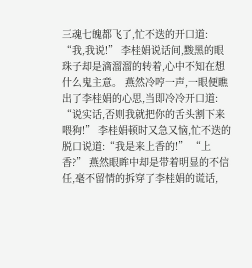三魂七魄都飞了,忙不迭的开口道: “我,我说!” 李桂娟说话间,黢黑的眼珠子却是滴溜溜的转着,心中不知在想什么鬼主意。 燕然冷哼一声,一眼便瞧出了李桂娟的心思,当即冷冷开口道: “说实话,否则我就把你的舌头割下来喂狗!” 李桂娟顿时又急又恼,忙不迭的脱口说道:“我是来上香的!” “上香?” 燕然眼眸中却是带着明显的不信任,毫不留情的拆穿了李桂娟的谎话,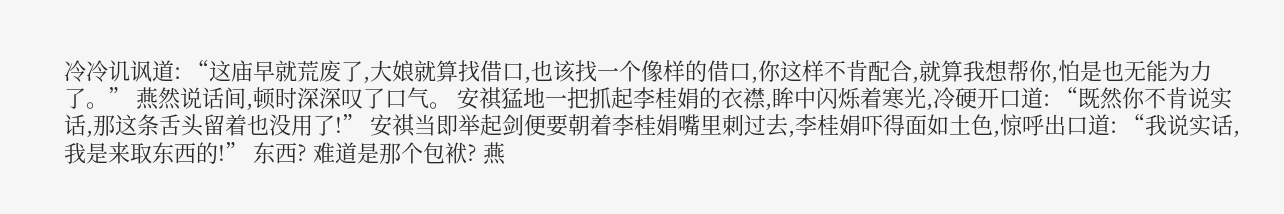冷冷讥讽道: “这庙早就荒废了,大娘就算找借口,也该找一个像样的借口,你这样不肯配合,就算我想帮你,怕是也无能为力了。” 燕然说话间,顿时深深叹了口气。 安祺猛地一把抓起李桂娟的衣襟,眸中闪烁着寒光,冷硬开口道: “既然你不肯说实话,那这条舌头留着也没用了!” 安祺当即举起剑便要朝着李桂娟嘴里刺过去,李桂娟吓得面如土色,惊呼出口道: “我说实话,我是来取东西的!” 东西? 难道是那个包袱? 燕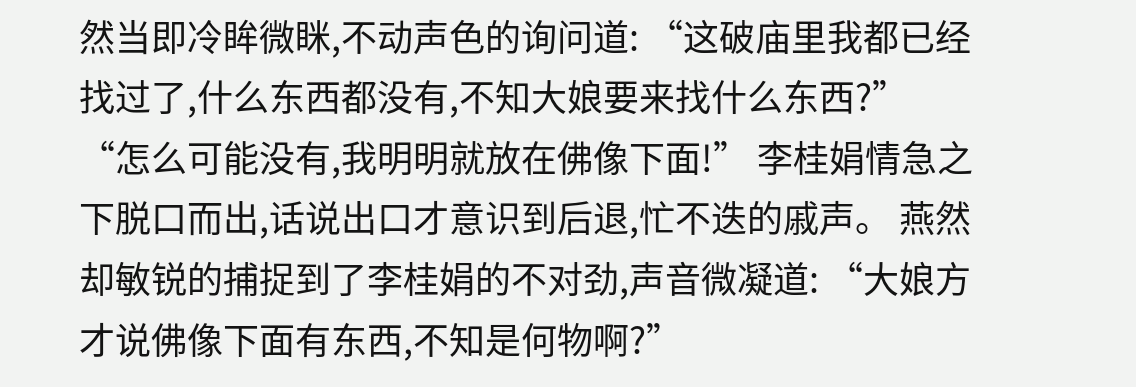然当即冷眸微眯,不动声色的询问道: “这破庙里我都已经找过了,什么东西都没有,不知大娘要来找什么东西?” “怎么可能没有,我明明就放在佛像下面!” 李桂娟情急之下脱口而出,话说出口才意识到后退,忙不迭的戚声。 燕然却敏锐的捕捉到了李桂娟的不对劲,声音微凝道: “大娘方才说佛像下面有东西,不知是何物啊?”